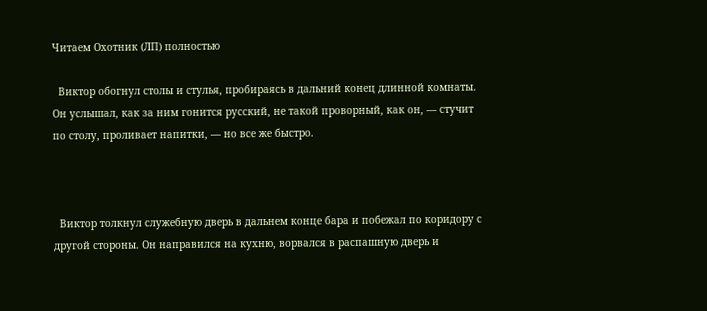Читаем Охотник (ЛП) полностью

  Виктор обогнул столы и стулья, пробираясь в дальний конец длинной комнаты. Он услышал, как за ним гонится русский, не такой проворный, как он, — стучит по столу, проливает напитки, — но все же быстро.



  Виктор толкнул служебную дверь в дальнем конце бара и побежал по коридору с другой стороны. Он направился на кухню, ворвался в распашную дверь и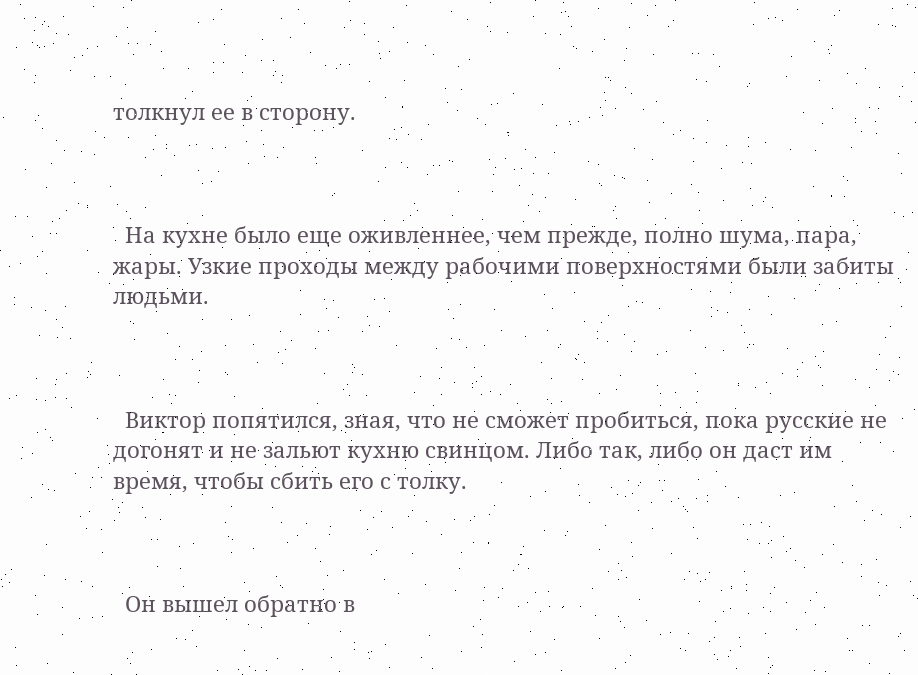толкнул ее в сторону.



  На кухне было еще оживленнее, чем прежде, полно шума, пара, жары. Узкие проходы между рабочими поверхностями были забиты людьми.



  Виктор попятился, зная, что не сможет пробиться, пока русские не догонят и не зальют кухню свинцом. Либо так, либо он даст им время, чтобы сбить его с толку.



  Он вышел обратно в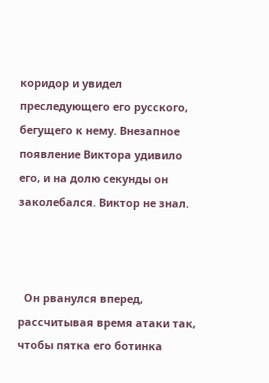коридор и увидел преследующего его русского, бегущего к нему. Внезапное появление Виктора удивило его, и на долю секунды он заколебался. Виктор не знал.



  Он рванулся вперед, рассчитывая время атаки так, чтобы пятка его ботинка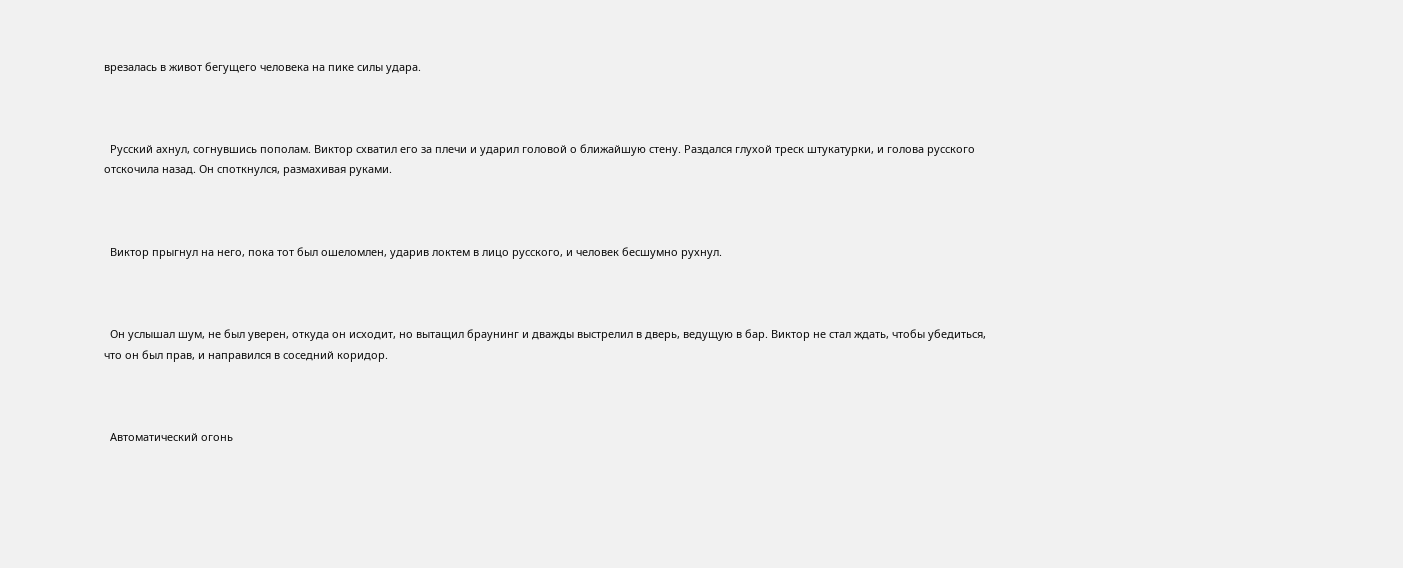врезалась в живот бегущего человека на пике силы удара.



  Русский ахнул, согнувшись пополам. Виктор схватил его за плечи и ударил головой о ближайшую стену. Раздался глухой треск штукатурки, и голова русского отскочила назад. Он споткнулся, размахивая руками.



  Виктор прыгнул на него, пока тот был ошеломлен, ударив локтем в лицо русского, и человек бесшумно рухнул.



  Он услышал шум, не был уверен, откуда он исходит, но вытащил браунинг и дважды выстрелил в дверь, ведущую в бар. Виктор не стал ждать, чтобы убедиться, что он был прав, и направился в соседний коридор.



  Автоматический огонь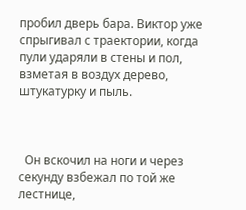пробил дверь бара. Виктор уже спрыгивал с траектории, когда пули ударяли в стены и пол, взметая в воздух дерево, штукатурку и пыль.



  Он вскочил на ноги и через секунду взбежал по той же лестнице,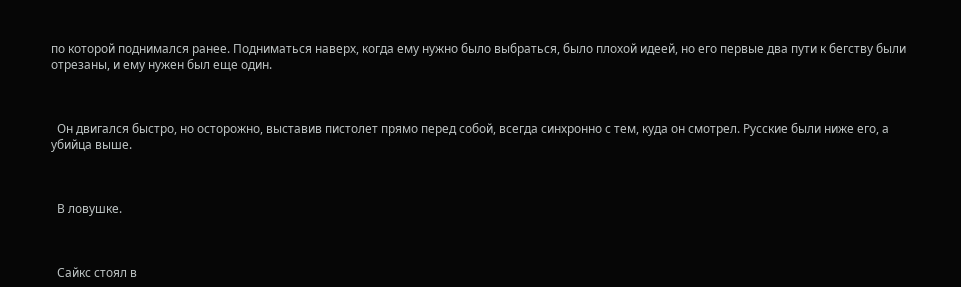по которой поднимался ранее. Подниматься наверх, когда ему нужно было выбраться, было плохой идеей, но его первые два пути к бегству были отрезаны, и ему нужен был еще один.



  Он двигался быстро, но осторожно, выставив пистолет прямо перед собой, всегда синхронно с тем, куда он смотрел. Русские были ниже его, а убийца выше.



  В ловушке.



  Сайкс стоял в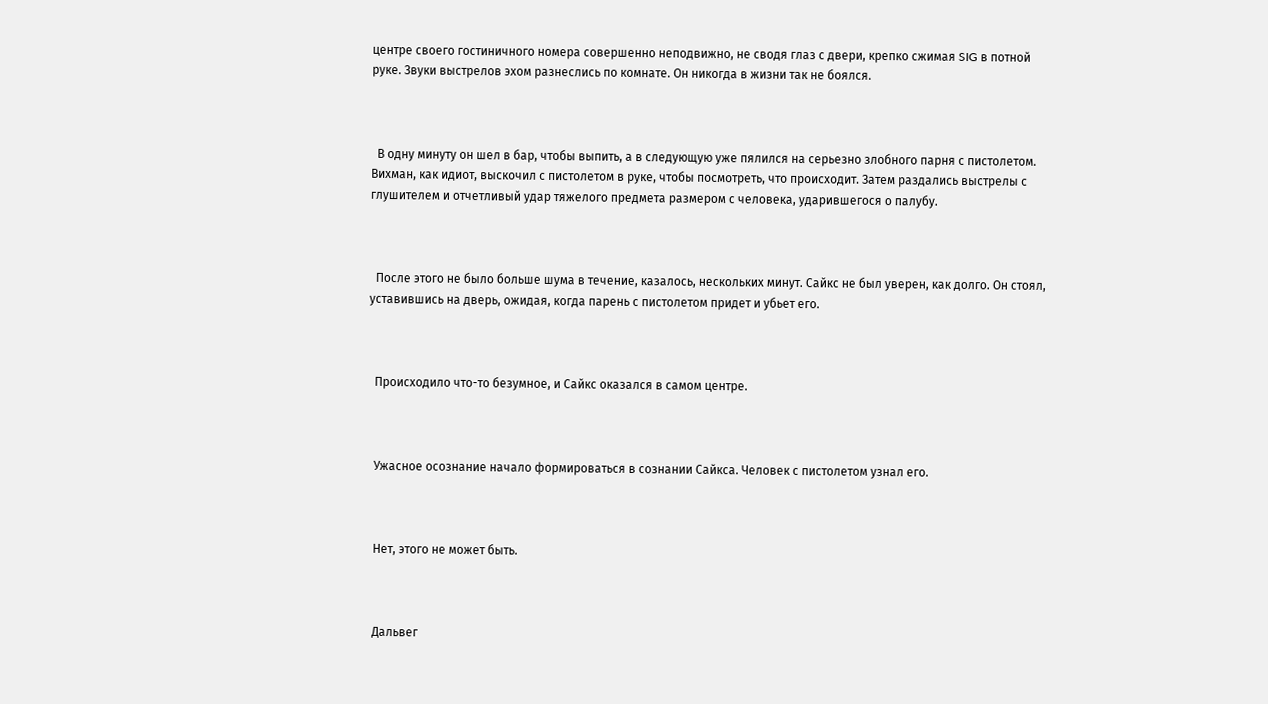центре своего гостиничного номера совершенно неподвижно, не сводя глаз с двери, крепко сжимая SIG в потной руке. Звуки выстрелов эхом разнеслись по комнате. Он никогда в жизни так не боялся.



  В одну минуту он шел в бар, чтобы выпить, а в следующую уже пялился на серьезно злобного парня с пистолетом. Вихман, как идиот, выскочил с пистолетом в руке, чтобы посмотреть, что происходит. Затем раздались выстрелы с глушителем и отчетливый удар тяжелого предмета размером с человека, ударившегося о палубу.



  После этого не было больше шума в течение, казалось, нескольких минут. Сайкс не был уверен, как долго. Он стоял, уставившись на дверь, ожидая, когда парень с пистолетом придет и убьет его.



  Происходило что-то безумное, и Сайкс оказался в самом центре.



  Ужасное осознание начало формироваться в сознании Сайкса. Человек с пистолетом узнал его.



  Нет, этого не может быть.



  Дальвег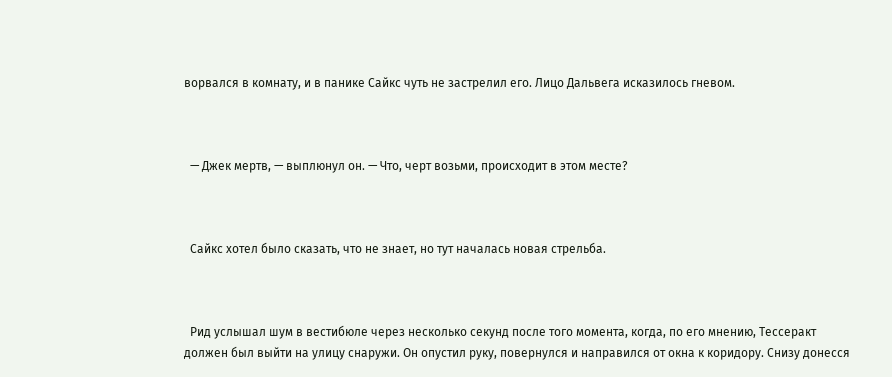ворвался в комнату, и в панике Сайкс чуть не застрелил его. Лицо Дальвега исказилось гневом.



  — Джек мертв, — выплюнул он. — Что, черт возьми, происходит в этом месте?



  Сайкс хотел было сказать, что не знает, но тут началась новая стрельба.



  Рид услышал шум в вестибюле через несколько секунд после того момента, когда, по его мнению, Тессеракт должен был выйти на улицу снаружи. Он опустил руку, повернулся и направился от окна к коридору. Снизу донесся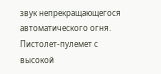звук непрекращающегося автоматического огня. Пистолет-пулемет с высокой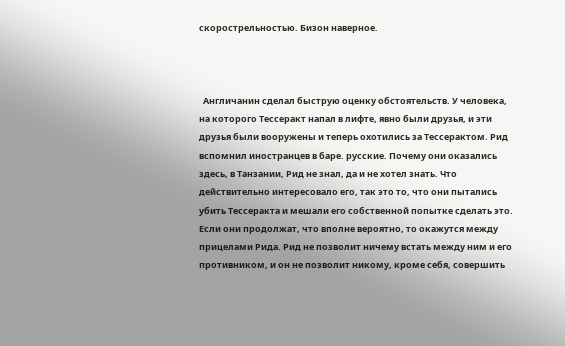скорострельностью. Бизон наверное.



  Англичанин сделал быструю оценку обстоятельств. У человека, на которого Тессеракт напал в лифте, явно были друзья, и эти друзья были вооружены и теперь охотились за Тессерактом. Рид вспомнил иностранцев в баре. русские. Почему они оказались здесь, в Танзании, Рид не знал, да и не хотел знать. Что действительно интересовало его, так это то, что они пытались убить Тессеракта и мешали его собственной попытке сделать это. Если они продолжат, что вполне вероятно, то окажутся между прицелами Рида. Рид не позволит ничему встать между ним и его противником, и он не позволит никому, кроме себя, совершить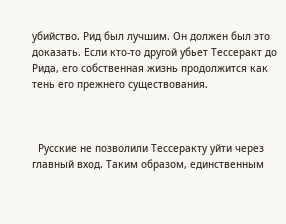убийство. Рид был лучшим. Он должен был это доказать. Если кто-то другой убьет Тессеракт до Рида, его собственная жизнь продолжится как тень его прежнего существования.



  Русские не позволили Тессеракту уйти через главный вход. Таким образом, единственным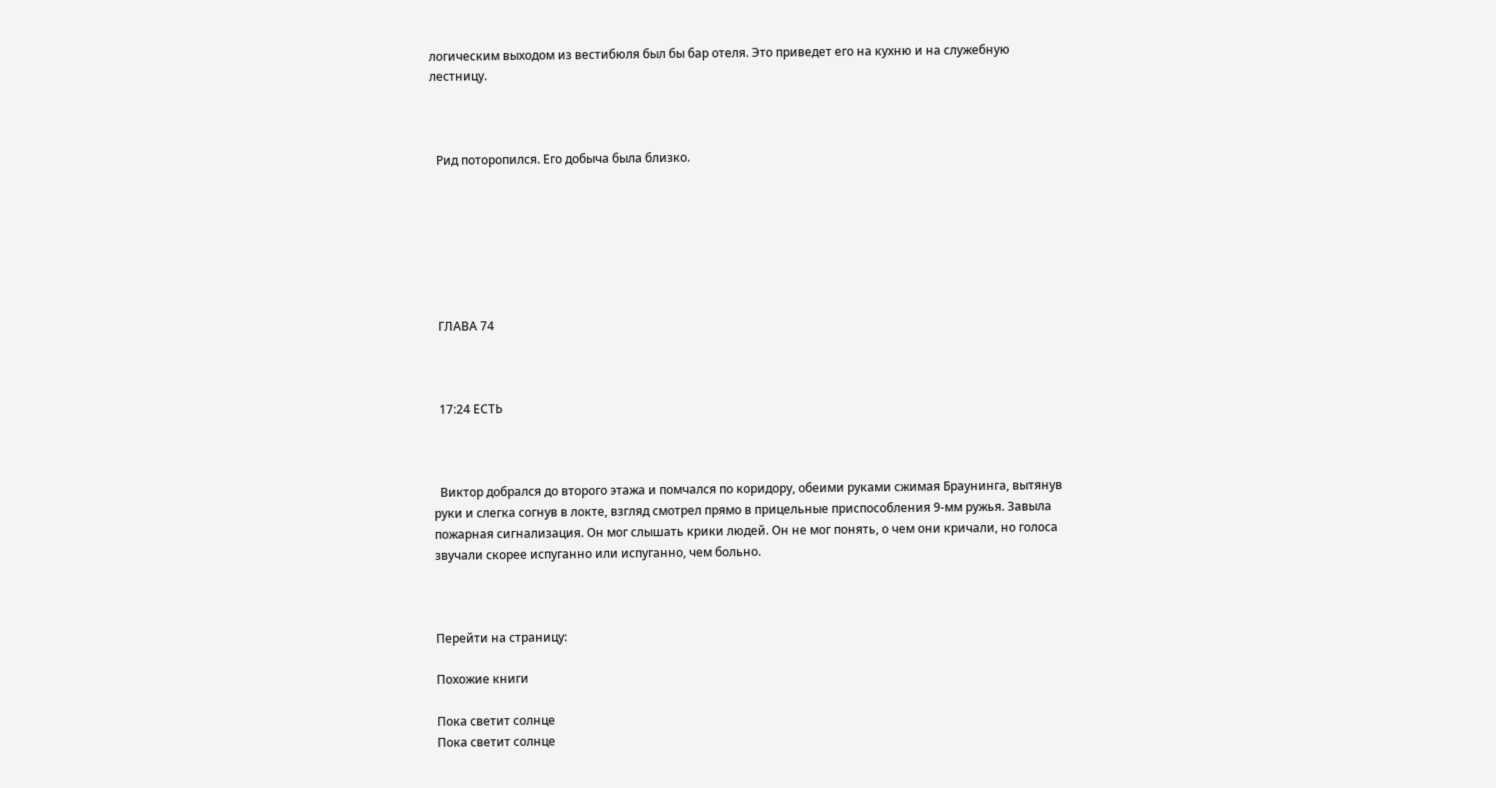логическим выходом из вестибюля был бы бар отеля. Это приведет его на кухню и на служебную лестницу.



  Рид поторопился. Его добыча была близко.







  ГЛАВА 74



  17:24 ЕСТЬ



  Виктор добрался до второго этажа и помчался по коридору, обеими руками сжимая Браунинга, вытянув руки и слегка согнув в локте, взгляд смотрел прямо в прицельные приспособления 9-мм ружья. Завыла пожарная сигнализация. Он мог слышать крики людей. Он не мог понять, о чем они кричали, но голоса звучали скорее испуганно или испуганно, чем больно.



Перейти на страницу:

Похожие книги

Пока светит солнце
Пока светит солнце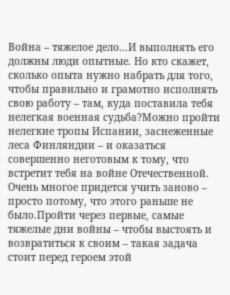Война – тяжелое дело…И выполнять его должны люди опытные. Но кто скажет, сколько опыта нужно набрать для того, чтобы правильно и грамотно исполнять свою работу – там, куда поставила тебя нелегкая военная судьба?Можно пройти нелегкие тропы Испании, заснеженные леса Финляндии – и оказаться совершенно неготовым к тому, что встретит тебя на войне Отечественной. Очень многое придется учить заново – просто потому, что этого раньше не было.Пройти через первые, самые тяжелые дни войны – чтобы выстоять и возвратиться к своим – такая задача стоит перед героем этой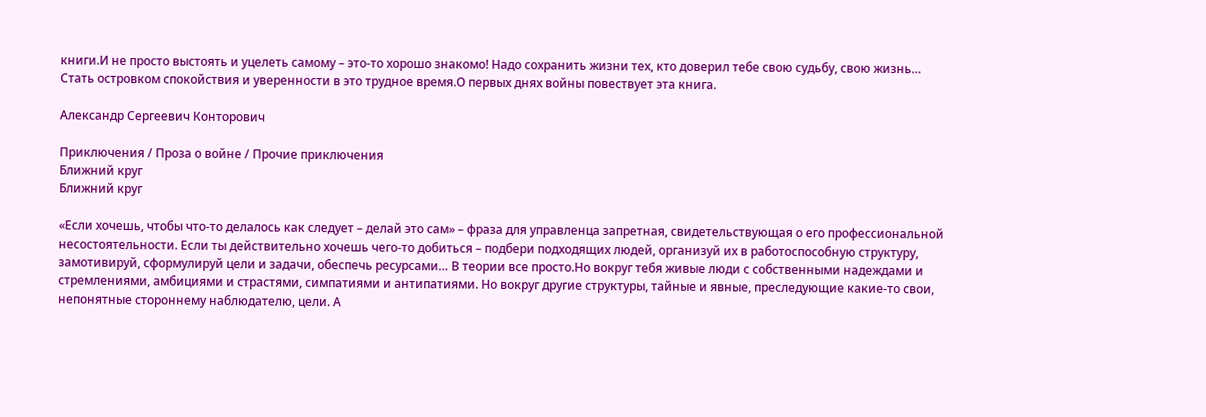книги.И не просто выстоять и уцелеть самому – это-то хорошо знакомо! Надо сохранить жизни тех, кто доверил тебе свою судьбу, свою жизнь… Стать островком спокойствия и уверенности в это трудное время.О первых днях войны повествует эта книга.

Александр Сергеевич Конторович

Приключения / Проза о войне / Прочие приключения
Ближний круг
Ближний круг

«Если хочешь, чтобы что-то делалось как следует – делай это сам» – фраза для управленца запретная, свидетельствующая о его профессиональной несостоятельности. Если ты действительно хочешь чего-то добиться – подбери подходящих людей, организуй их в работоспособную структуру, замотивируй, сформулируй цели и задачи, обеспечь ресурсами… В теории все просто.Но вокруг тебя живые люди с собственными надеждами и стремлениями, амбициями и страстями, симпатиями и антипатиями. Но вокруг другие структуры, тайные и явные, преследующие какие-то свои, непонятные стороннему наблюдателю, цели. А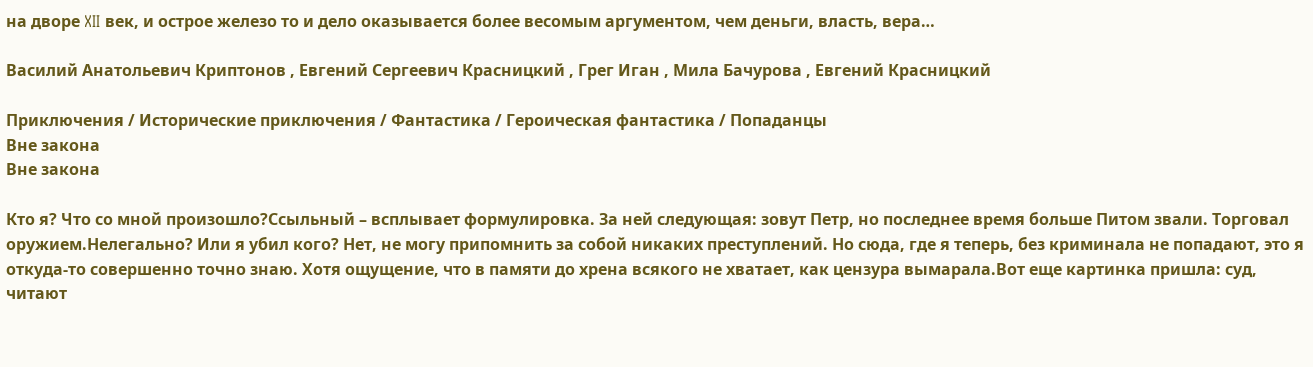на дворе XII век, и острое железо то и дело оказывается более весомым аргументом, чем деньги, власть, вера…

Василий Анатольевич Криптонов , Евгений Сергеевич Красницкий , Грег Иган , Мила Бачурова , Евгений Красницкий

Приключения / Исторические приключения / Фантастика / Героическая фантастика / Попаданцы
Вне закона
Вне закона

Кто я? Что со мной произошло?Ссыльный – всплывает формулировка. За ней следующая: зовут Петр, но последнее время больше Питом звали. Торговал оружием.Нелегально? Или я убил кого? Нет, не могу припомнить за собой никаких преступлений. Но сюда, где я теперь, без криминала не попадают, это я откуда-то совершенно точно знаю. Хотя ощущение, что в памяти до хрена всякого не хватает, как цензура вымарала.Вот еще картинка пришла: суд, читают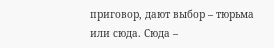приговор, дают выбор – тюрьма или сюда. Сюда –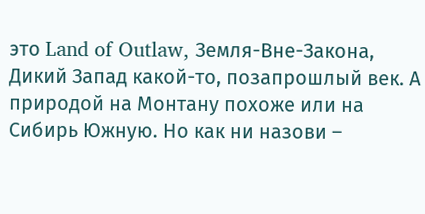это Land of Outlaw, Земля-Вне-Закона, Дикий Запад какой-то, позапрошлый век. А природой на Монтану похоже или на Сибирь Южную. Но как ни назови –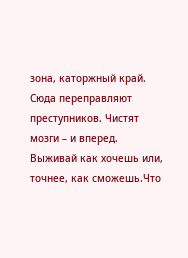зона, каторжный край. Сюда переправляют преступников. Чистят мозги – и вперед. Выживай как хочешь или, точнее, как сможешь.Что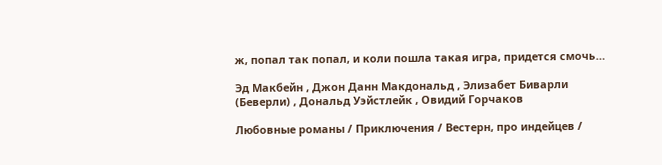ж, попал так попал, и коли пошла такая игра, придется смочь…

Эд Макбейн , Джон Данн Макдональд , Элизабет Биварли (Беверли) , Дональд Уэйстлейк , Овидий Горчаков

Любовные романы / Приключения / Вестерн, про индейцев /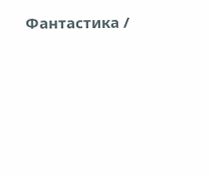Фантастика /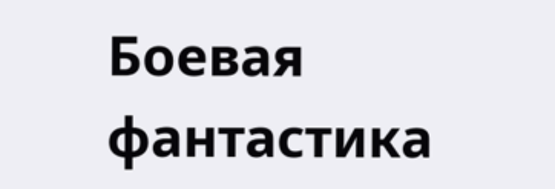Боевая фантастика